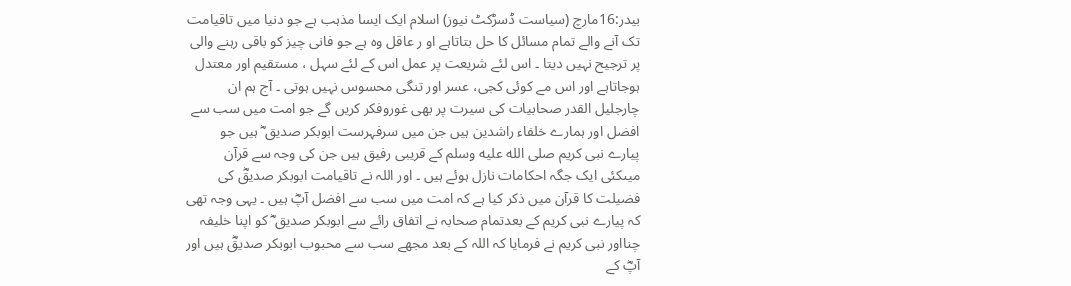بیدر:16مارچ (سیاست ڈسڑکٹ نیوز) اسلام ایک ایسا مذہب ہے جو دنیا میں تاقیامت تک آنے والے تمام مسائل کا حل بتاتاہے او ر عاقل وہ ہے جو فانی چیز کو باقی رہنے والی پر ترجیح نہیں دیتا ۔ اس لئے شریعت پر عمل اس کے لئے سہل ، مستقیم اور معتدل ہوجاتاہے اور اس مے کوئی کجی، عسر اور تنگی محسوس نہیں ہوتی ۔ آج ہم ان چارجلیل القدر صحابیات کی سیرت پر بھی غوروفکر کریں گے جو امت میں سب سے افضل اور ہمارے خلفاء راشدین ہیں جن میں سرفہرست ابوبکر صدیق ؓ ہیں جو پیارے نبی کریم صلى الله عليه وسلم کے قریبی رفیق ہیں جن کی وجہ سے قرآن میںکئی ایک جگہ احکامات نازل ہوئے ہیں ۔ اور اللہ نے تاقیامت ابوبکر صدیقؓ کی فضیلت کا قرآن میں ذکر کیا ہے کہ امت میں سب سے افضل آپؓ ہیں ۔ یہی وجہ تھی کہ پیارے نبی کریم کے بعدتمام صحابہ نے اتفاق رائے سے ابوبکر صدیق ؓ کو اپنا خلیفہ چنااور نبی کریم نے فرمایا کہ اللہ کے بعد مجھے سب سے محبوب ابوبکر صدیقؓ ہیں اور آپؓ کے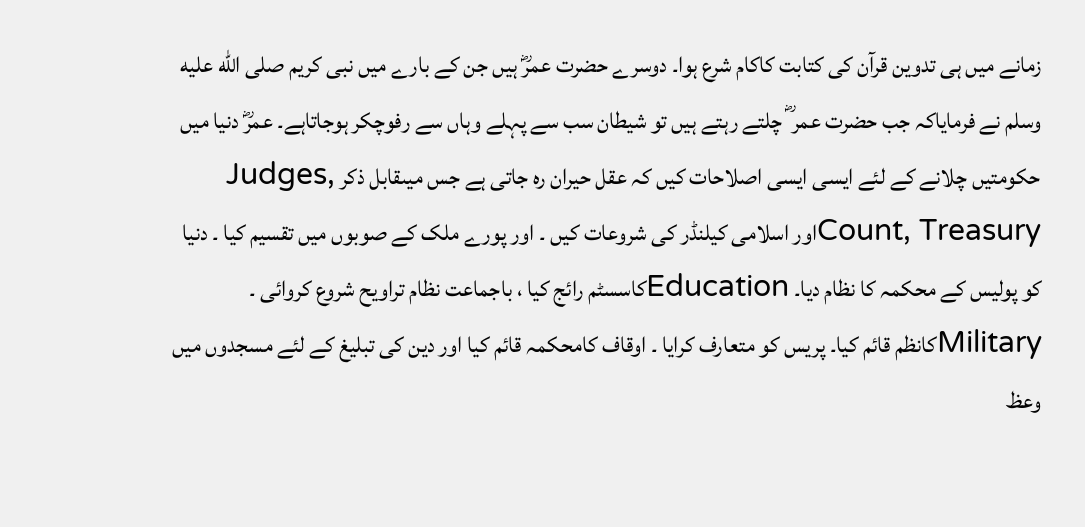زمانے میں ہی تدوین قرآن کی کتابت کاکام شرع ہوا۔ دوسرے حضرت عمرؓ ہیں جن کے بارے میں نبی کریم صلى الله عليه وسلم نے فرمایاکہ جب حضرت عمر ؓ چلتے رہتے ہیں تو شیطان سب سے پہلے وہاں سے رفوچکر ہوجاتاہے۔ عمرؓ دنیا میں حکومتیں چلانے کے لئے ایسی ایسی اصلاحات کیں کہ عقل حیران رہ جاتی ہے جس میںقابل ذکر Judges, Count, Treasuryاور اسلامی کیلنڈر کی شروعات کیں ۔ اور پورے ملک کے صوبوں میں تقسیم کیا ۔ دنیا کو پولیس کے محکمہ کا نظام دیا۔ Educationکاسسٹم رائج کیا ، باجماعت نظام تراویح شروع کروائی ۔ Militaryکانظم قائم کیا۔ پریس کو متعارف کرایا ۔ اوقاف کامحکمہ قائم کیا اور دین کی تبلیغ کے لئے مسجدوں میں وعظ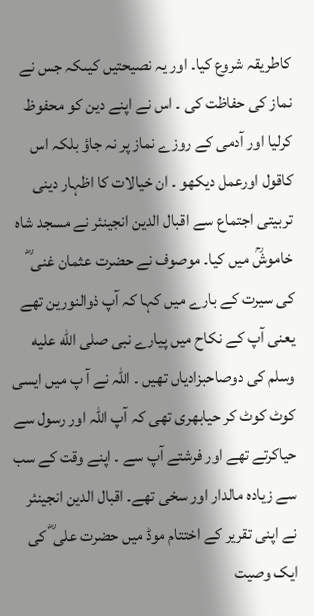کاطریقہ شروع کیا۔ اور یہ نصیحتیں کیںکہ جس نے نماز کی حفاظت کی ۔ اس نے اپنے دین کو محفوظ کرلیا اور آدمی کے روزے نماز پر نہ جاؤ بلکہ اس کاقول اورعمل دیکھو ۔ ان خیالات کا اظہار دینی تربیتی اجتماع سے اقبال الدین انجینئر نے مسجد شاہ خاموشؒ میں کیا۔ موصوف نے حضرت عثمان غنی ؓ کی سیرت کے بارے میں کہا کہ آپ ذوالنورین تھے یعنی آپ کے نکاح میں پیارے نبی صلى الله عليه وسلم کی دوصاحبزادیاں تھیں ۔ اللہ نے آ پ میں ایسی کوٹ کوٹ کر حیابھری تھی کہ آپ اللہ اور رسول سے حیاکرتے تھے اور فرشتے آپ سے ۔ اپنے وقت کے سب سے زیادہ مالدار اور سخی تھے۔ اقبال الدین انجینئر نے اپنی تقریر کے اختتام موڈ میں حضرت علی ؓ کی ایک وصیت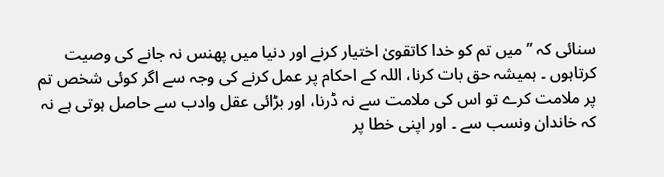سنائی کہ ’’میں تم کو خدا کاتقویٰ اختیار کرنے اور دنیا میں پھنس نہ جانے کی وصیت کرتاہوں ۔ ہمیشہ حق بات کرنا، اللہ کے احکام پر عمل کرنے کی وجہ سے اگر کوئی شخص تم پر ملامت کرے تو اس کی ملامت سے نہ ڈرنا، اور بڑائی عقل وادب سے حاصل ہوتی ہے نہ کہ خاندان ونسب سے ۔ اور اپنی خطا پر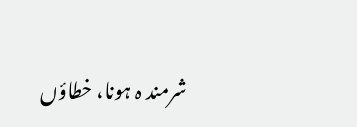شرمند ہ ہونا، خطاؤں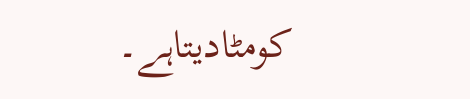کومٹادیتاہے۔